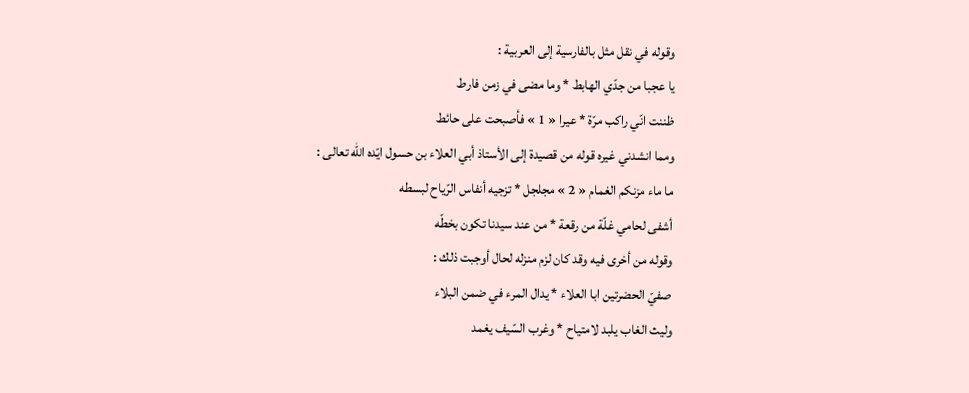وقوله في نقل مثل بالفارسية إلى العربية :
يا عجبا من جدّي الهابط * وما مضى في زمن فارط
ظننت انّي راكب مرّة * عيرا « 1 » فأصبحت على حائط
ومما انشدني غيره قوله من قصيدة إلى الأستاذ أبي العلاء بن حسول ايّده اللّه تعالى :
ما ماء مزنكم الغمام « 2 » مجلجل * تزجيه أنفاس الرّياح لبسطه
أشفى لحامي غلّة من رقعة * من عند سيدنا تكون بخطّه
وقوله من أخرى فيه وقد كان لزم منزله لحال أوجبت ذلك :
صفيّ الحضرتين ابا العلاء * يدال المرء في ضمن البلاء
وليث الغاب يلبد لامتياح * وغرب السّيف يغمد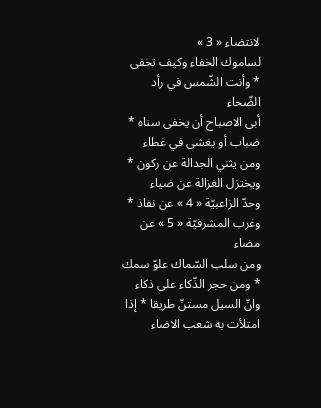لانتضاء « 3 »
لساموك الخفاء وكيف تخفى * وأنت الشّمس في رأد الضّحاء
أبى الاصباح أن يخفى سناه * ضباب أو يغشى في غطاء
ومن يثني الجدالة عن ركون * ويختزل الغزالة عن ضياء
وحدّ الزاعبيّة « 4 » عن نفاذ * وغرب المشرفيّة « 5 » عن مضاء
ومن سلب السّماك علوّ سمك * ومن حجر الذّكاء على ذكاء
وانّ السيل مستنّ طريقا * إذا امتلأت به شعب الاضاء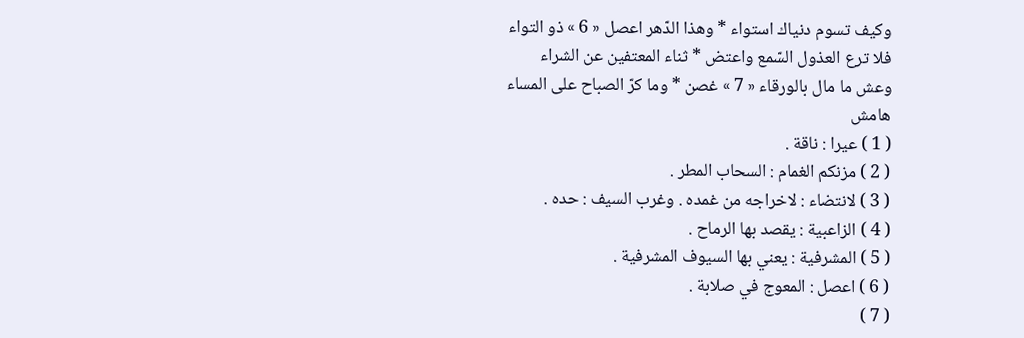وكيف تسوم دنياك استواء * وهذا الدّهر اعصل « 6 » ذو التواء
فلا ترع العذول السّمع واعتض * ثناء المعتفين عن الشراء
وعش ما مال بالورقاء « 7 » غصن * وما كرّ الصباح على المساء
هامش
( 1 ) عيرا : ناقة .
( 2 ) مزنكم الغمام : السحاب المطر .
( 3 ) لانتضاء : لاخراجه من غمده . وغرب السيف : حده .
( 4 ) الزاعبية : يقصد بها الرماح .
( 5 ) المشرفية : يعني بها السيوف المشرفية .
( 6 ) اعصل : المعوج في صلابة .
( 7 )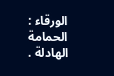الورقاء : الحمامة الهادلة .